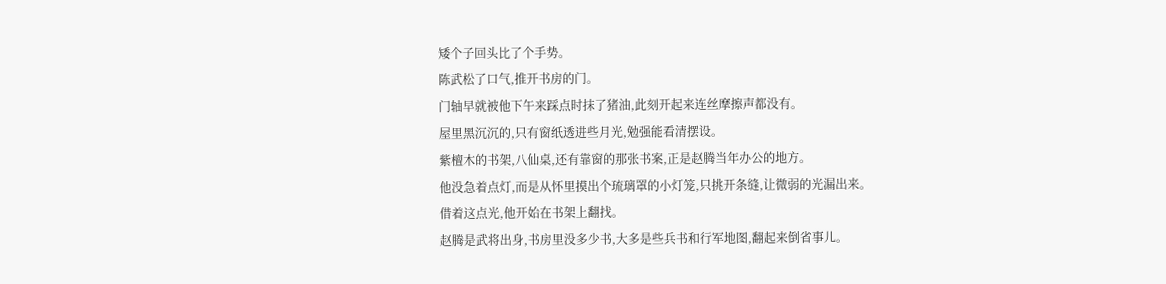矮个子回头比了个手势。
陈武松了口气,推开书房的门。
门轴早就被他下午来踩点时抹了猪油,此刻开起来连丝摩擦声都没有。
屋里黑沉沉的,只有窗纸透进些月光,勉强能看清摆设。
紫檀木的书架,八仙桌,还有靠窗的那张书案,正是赵腾当年办公的地方。
他没急着点灯,而是从怀里摸出个琉璃罩的小灯笼,只挑开条缝,让微弱的光漏出来。
借着这点光,他开始在书架上翻找。
赵腾是武将出身,书房里没多少书,大多是些兵书和行军地图,翻起来倒省事儿。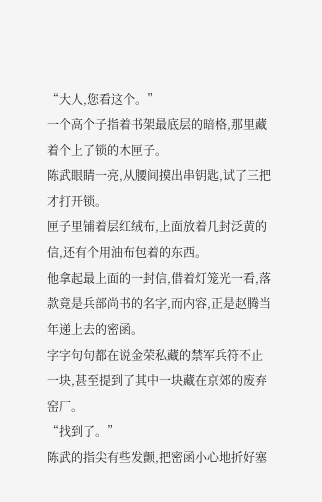“大人,您看这个。”
一个高个子指着书架最底层的暗格,那里藏着个上了锁的木匣子。
陈武眼睛一亮,从腰间摸出串钥匙,试了三把才打开锁。
匣子里铺着层红绒布,上面放着几封泛黄的信,还有个用油布包着的东西。
他拿起最上面的一封信,借着灯笼光一看,落款竟是兵部尚书的名字,而内容,正是赵腾当年递上去的密函。
字字句句都在说金荣私藏的禁军兵符不止一块,甚至提到了其中一块藏在京郊的废弃窑厂。
“找到了。”
陈武的指尖有些发颤,把密函小心地折好塞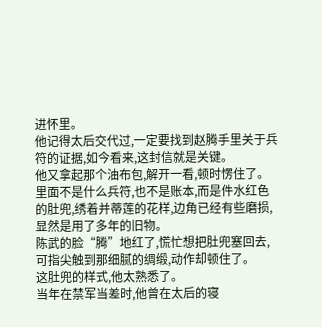进怀里。
他记得太后交代过,一定要找到赵腾手里关于兵符的证据,如今看来,这封信就是关键。
他又拿起那个油布包,解开一看,顿时愣住了。
里面不是什么兵符,也不是账本,而是件水红色的肚兜,绣着并蒂莲的花样,边角已经有些磨损,显然是用了多年的旧物。
陈武的脸“腾”地红了,慌忙想把肚兜塞回去,可指尖触到那细腻的绸缎,动作却顿住了。
这肚兜的样式,他太熟悉了。
当年在禁军当差时,他曾在太后的寝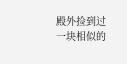殿外捡到过一块相似的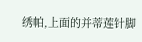绣帕,上面的并蒂莲针脚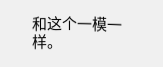和这个一模一样。